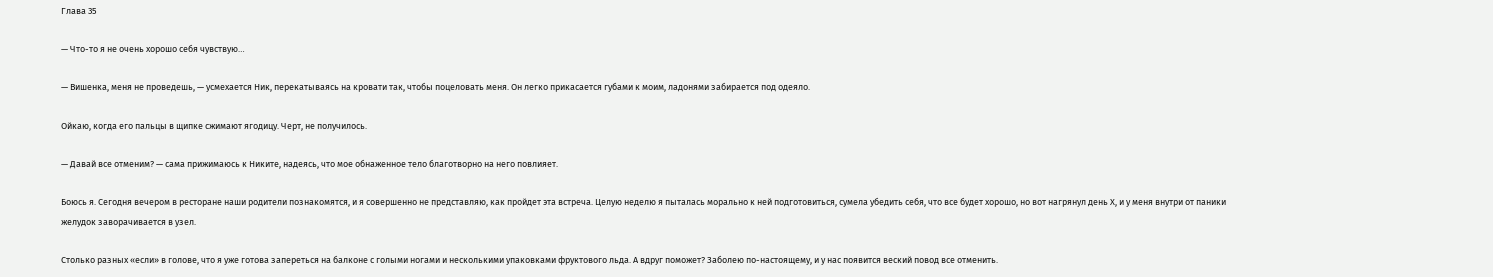Глава 35

— Что-то я не очень хорошо себя чувствую…

— Вишенка, меня не проведешь, — усмехается Ник, перекатываясь на кровати так, чтобы поцеловать меня. Он легко прикасается губами к моим, ладонями забирается под одеяло.

Ойкаю, когда его пальцы в щипке сжимают ягодицу. Черт, не получилось.

— Давай все отменим? — сама прижимаюсь к Никите, надеясь, что мое обнаженное тело благотворно на него повлияет.

Боюсь я. Сегодня вечером в ресторане наши родители познакомятся, и я совершенно не представляю, как пройдет эта встреча. Целую неделю я пыталась морально к ней подготовиться, сумела убедить себя, что все будет хорошо, но вот нагрянул день Х, и у меня внутри от паники желудок заворачивается в узел.

Столько разных «если» в голове, что я уже готова запереться на балконе с голыми ногами и несколькими упаковками фруктового льда. А вдруг поможет? Заболею по-настоящему, и у нас появится веский повод все отменить.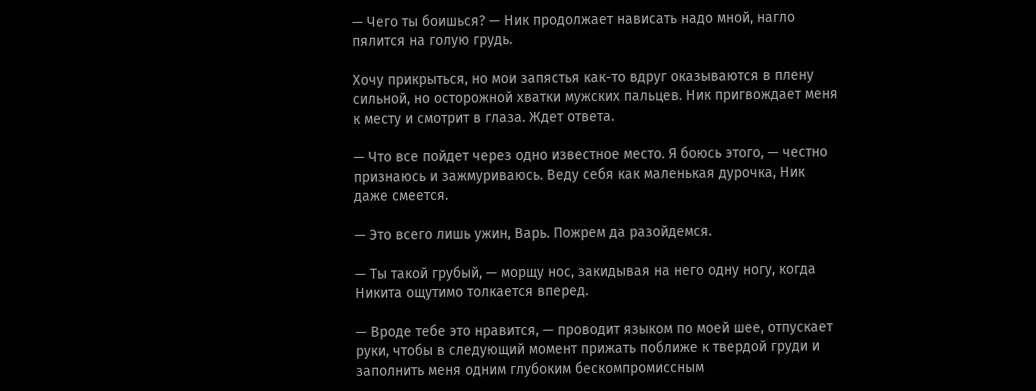— Чего ты боишься? — Ник продолжает нависать надо мной, нагло пялится на голую грудь.

Хочу прикрыться, но мои запястья как-то вдруг оказываются в плену сильной, но осторожной хватки мужских пальцев. Ник пригвождает меня к месту и смотрит в глаза. Ждет ответа.

— Что все пойдет через одно известное место. Я боюсь этого, — честно признаюсь и зажмуриваюсь. Веду себя как маленькая дурочка, Ник даже смеется.

— Это всего лишь ужин, Варь. Пожрем да разойдемся.

— Ты такой грубый, — морщу нос, закидывая на него одну ногу, когда Никита ощутимо толкается вперед.

— Вроде тебе это нравится, — проводит языком по моей шее, отпускает руки, чтобы в следующий момент прижать поближе к твердой груди и заполнить меня одним глубоким бескомпромиссным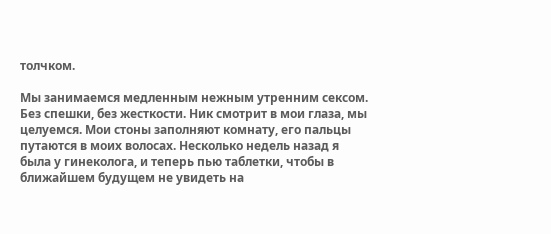толчком.

Мы занимаемся медленным нежным утренним сексом. Без спешки, без жесткости. Ник смотрит в мои глаза, мы целуемся. Мои стоны заполняют комнату, его пальцы путаются в моих волосах. Несколько недель назад я была у гинеколога, и теперь пью таблетки, чтобы в ближайшем будущем не увидеть на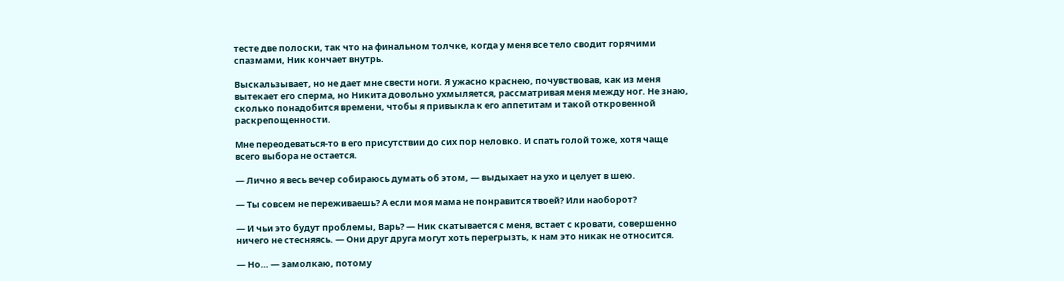тесте две полоски, так что на финальном толчке, когда у меня все тело сводит горячими спазмами, Ник кончает внутрь.

Выскальзывает, но не дает мне свести ноги. Я ужасно краснею, почувствовав, как из меня вытекает его сперма, но Никита довольно ухмыляется, рассматривая меня между ног. Не знаю, сколько понадобится времени, чтобы я привыкла к его аппетитам и такой откровенной раскрепощенности.

Мне переодеваться-то в его присутствии до сих пор неловко. И спать голой тоже, хотя чаще всего выбора не остается.

— Лично я весь вечер собираюсь думать об этом, — выдыхает на ухо и целует в шею.

— Ты совсем не переживаешь? А если моя мама не понравится твоей? Или наоборот?

— И чьи это будут проблемы, Варь? — Ник скатывается с меня, встает с кровати, совершенно ничего не стесняясь. — Они друг друга могут хоть перегрызть, к нам это никак не относится.

— Но… — замолкаю, потому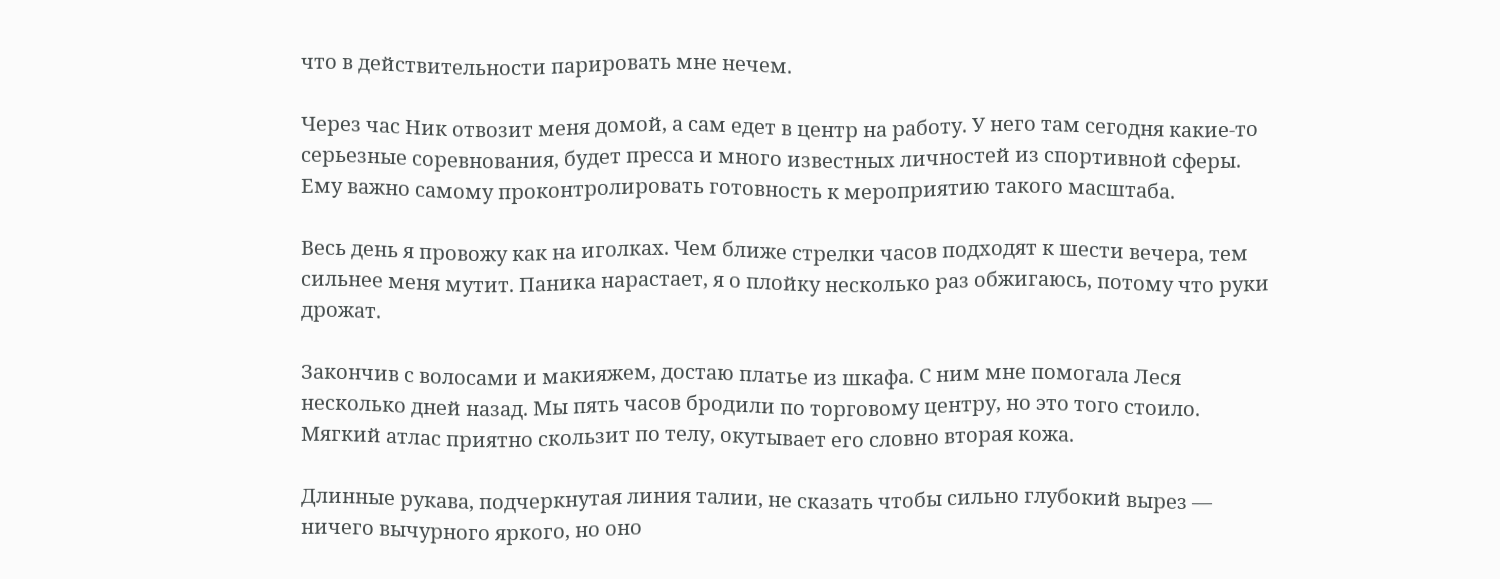что в действительности парировать мне нечем.

Через час Ник отвозит меня домой, а сам едет в центр на работу. У него там сегодня какие-то серьезные соревнования, будет пресса и много известных личностей из спортивной сферы. Ему важно самому проконтролировать готовность к мероприятию такого масштаба.

Весь день я провожу как на иголках. Чем ближе стрелки часов подходят к шести вечера, тем сильнее меня мутит. Паника нарастает, я о плойку несколько раз обжигаюсь, потому что руки дрожат.

Закончив с волосами и макияжем, достаю платье из шкафа. С ним мне помогала Леся несколько дней назад. Мы пять часов бродили по торговому центру, но это того стоило. Мягкий атлас приятно скользит по телу, окутывает его словно вторая кожа.

Длинные рукава, подчеркнутая линия талии, не сказать чтобы сильно глубокий вырез — ничего вычурного яркого, но оно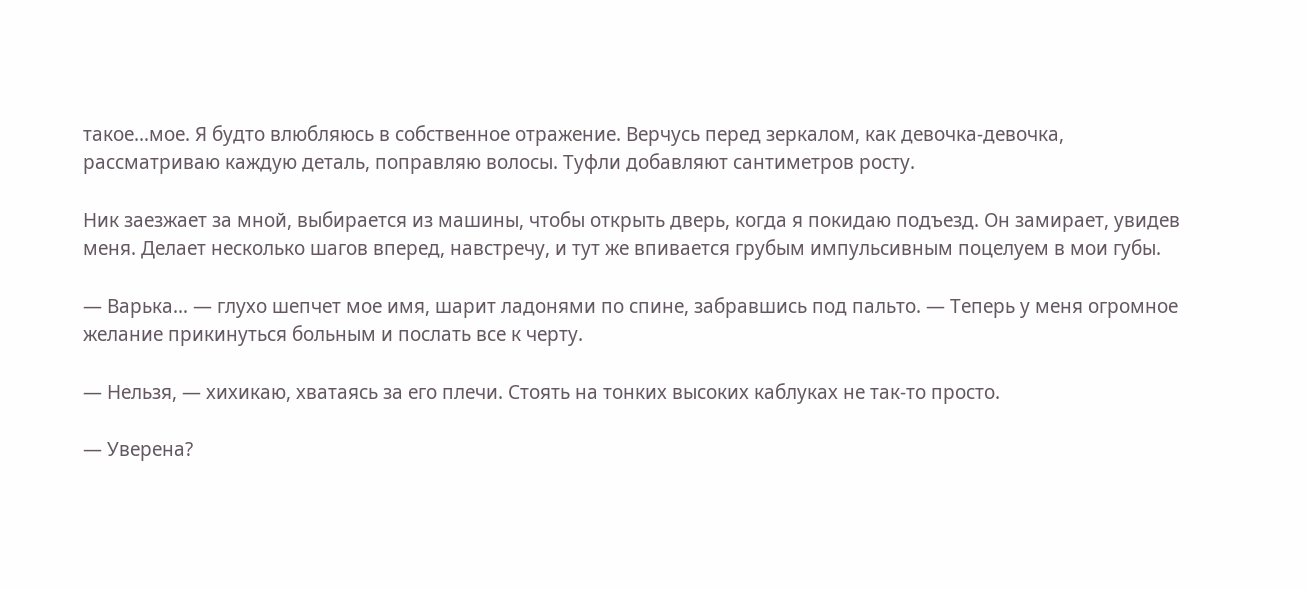такое…мое. Я будто влюбляюсь в собственное отражение. Верчусь перед зеркалом, как девочка-девочка, рассматриваю каждую деталь, поправляю волосы. Туфли добавляют сантиметров росту.

Ник заезжает за мной, выбирается из машины, чтобы открыть дверь, когда я покидаю подъезд. Он замирает, увидев меня. Делает несколько шагов вперед, навстречу, и тут же впивается грубым импульсивным поцелуем в мои губы.

— Варька… — глухо шепчет мое имя, шарит ладонями по спине, забравшись под пальто. — Теперь у меня огромное желание прикинуться больным и послать все к черту.

— Нельзя, — хихикаю, хватаясь за его плечи. Стоять на тонких высоких каблуках не так-то просто.

— Уверена?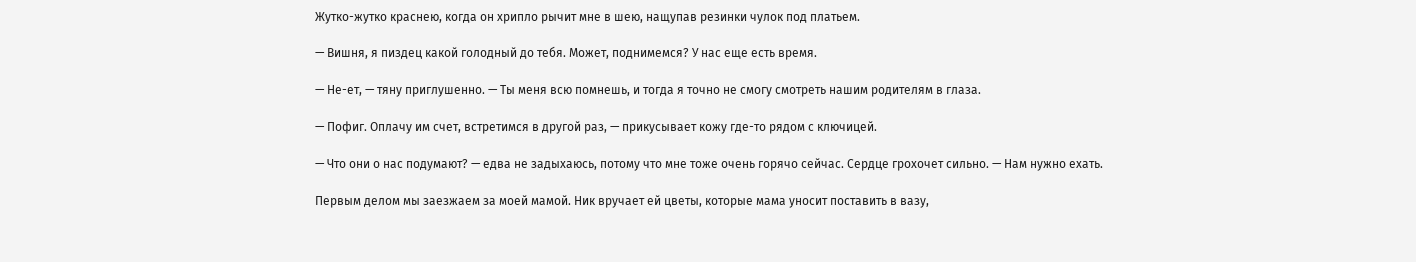Жутко-жутко краснею, когда он хрипло рычит мне в шею, нащупав резинки чулок под платьем.

— Вишня, я пиздец какой голодный до тебя. Может, поднимемся? У нас еще есть время.

— Не-ет, — тяну приглушенно. — Ты меня всю помнешь, и тогда я точно не смогу смотреть нашим родителям в глаза.

— Пофиг. Оплачу им счет, встретимся в другой раз, — прикусывает кожу где-то рядом с ключицей.

— Что они о нас подумают? — едва не задыхаюсь, потому что мне тоже очень горячо сейчас. Сердце грохочет сильно. — Нам нужно ехать.

Первым делом мы заезжаем за моей мамой. Ник вручает ей цветы, которые мама уносит поставить в вазу,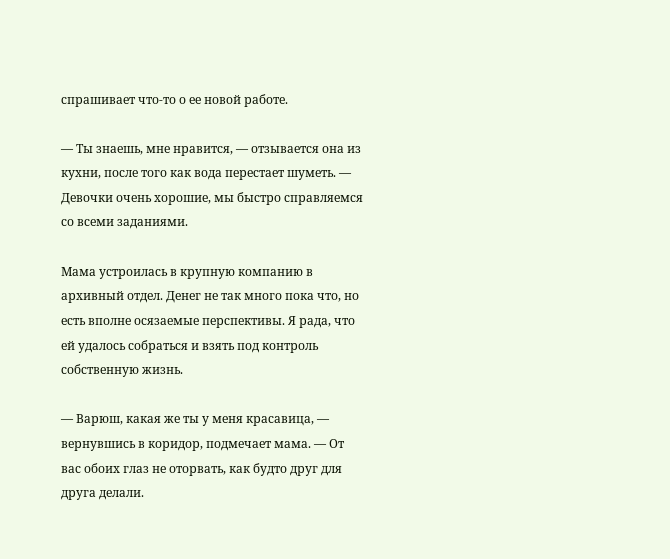спрашивает что-то о ее новой работе.

— Ты знаешь, мне нравится, — отзывается она из кухни, после того как вода перестает шуметь. — Девочки очень хорошие, мы быстро справляемся со всеми заданиями.

Мама устроилась в крупную компанию в архивный отдел. Денег не так много пока что, но есть вполне осязаемые перспективы. Я рада, что ей удалось собраться и взять под контроль собственную жизнь.

— Варюш, какая же ты у меня красавица, — вернувшись в коридор, подмечает мама. — От вас обоих глаз не оторвать, как будто друг для друга делали.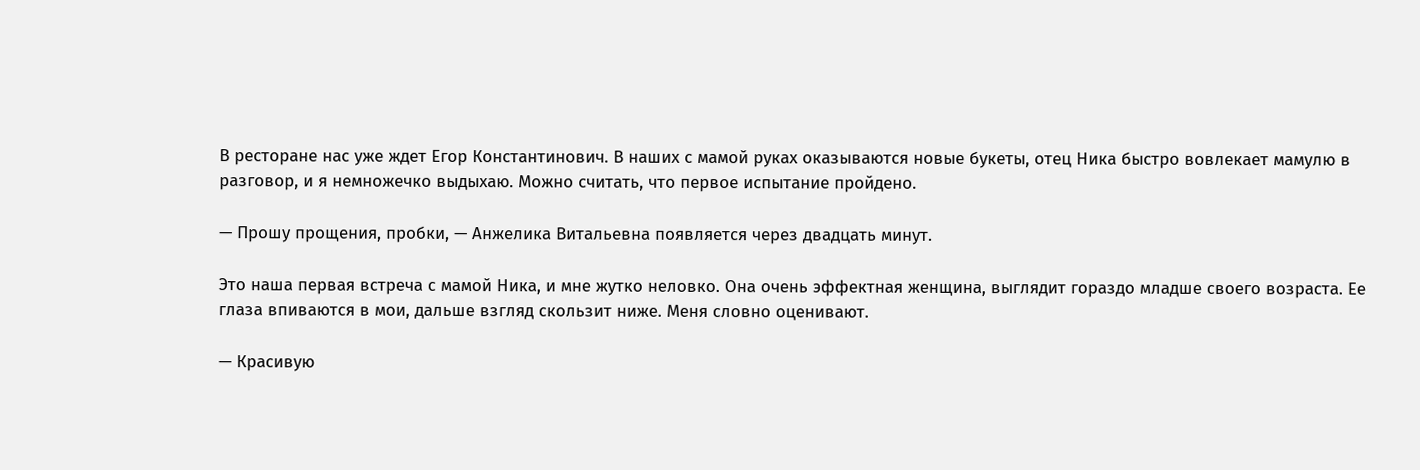В ресторане нас уже ждет Егор Константинович. В наших с мамой руках оказываются новые букеты, отец Ника быстро вовлекает мамулю в разговор, и я немножечко выдыхаю. Можно считать, что первое испытание пройдено.

— Прошу прощения, пробки, — Анжелика Витальевна появляется через двадцать минут.

Это наша первая встреча с мамой Ника, и мне жутко неловко. Она очень эффектная женщина, выглядит гораздо младше своего возраста. Ее глаза впиваются в мои, дальше взгляд скользит ниже. Меня словно оценивают.

— Красивую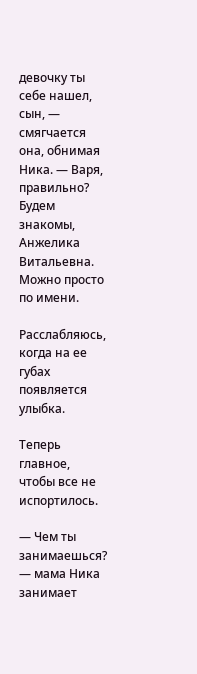девочку ты себе нашел, сын, — смягчается она, обнимая Ника. — Варя, правильно? Будем знакомы, Анжелика Витальевна. Можно просто по имени.

Расслабляюсь, когда на ее губах появляется улыбка.

Теперь главное, чтобы все не испортилось.

— Чем ты занимаешься? — мама Ника занимает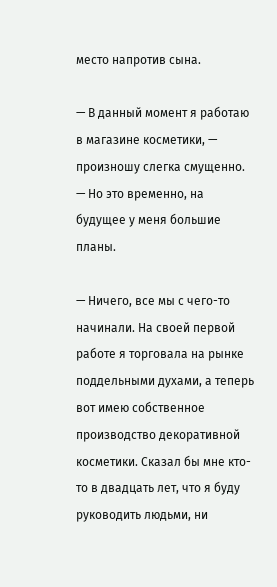место напротив сына.

— В данный момент я работаю в магазине косметики, — произношу слегка смущенно. — Но это временно, на будущее у меня большие планы.

— Ничего, все мы с чего-то начинали. На своей первой работе я торговала на рынке поддельными духами, а теперь вот имею собственное производство декоративной косметики. Сказал бы мне кто-то в двадцать лет, что я буду руководить людьми, ни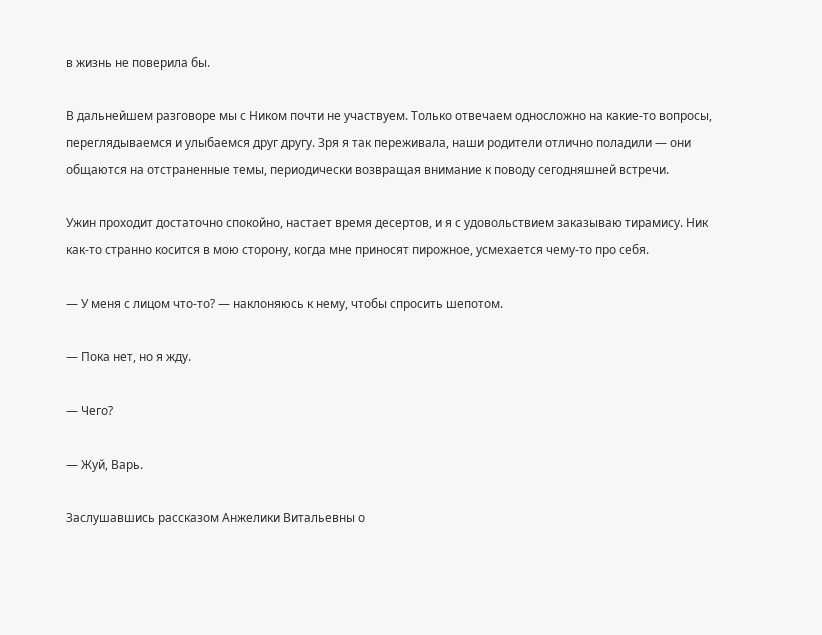в жизнь не поверила бы.

В дальнейшем разговоре мы с Ником почти не участвуем. Только отвечаем односложно на какие-то вопросы, переглядываемся и улыбаемся друг другу. Зря я так переживала, наши родители отлично поладили — они общаются на отстраненные темы, периодически возвращая внимание к поводу сегодняшней встречи.

Ужин проходит достаточно спокойно, настает время десертов, и я с удовольствием заказываю тирамису. Ник как-то странно косится в мою сторону, когда мне приносят пирожное, усмехается чему-то про себя.

— У меня с лицом что-то? — наклоняюсь к нему, чтобы спросить шепотом.

— Пока нет, но я жду.

— Чего?

— Жуй, Варь.

Заслушавшись рассказом Анжелики Витальевны о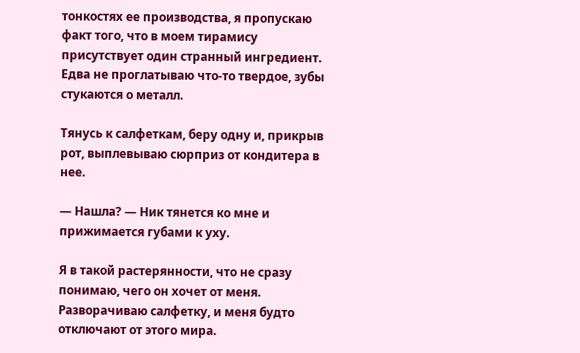тонкостях ее производства, я пропускаю факт того, что в моем тирамису присутствует один странный ингредиент. Едва не проглатываю что-то твердое, зубы стукаются о металл.

Тянусь к салфеткам, беру одну и, прикрыв рот, выплевываю сюрприз от кондитера в нее.

— Нашла? — Ник тянется ко мне и прижимается губами к уху.

Я в такой растерянности, что не сразу понимаю, чего он хочет от меня. Разворачиваю салфетку, и меня будто отключают от этого мира.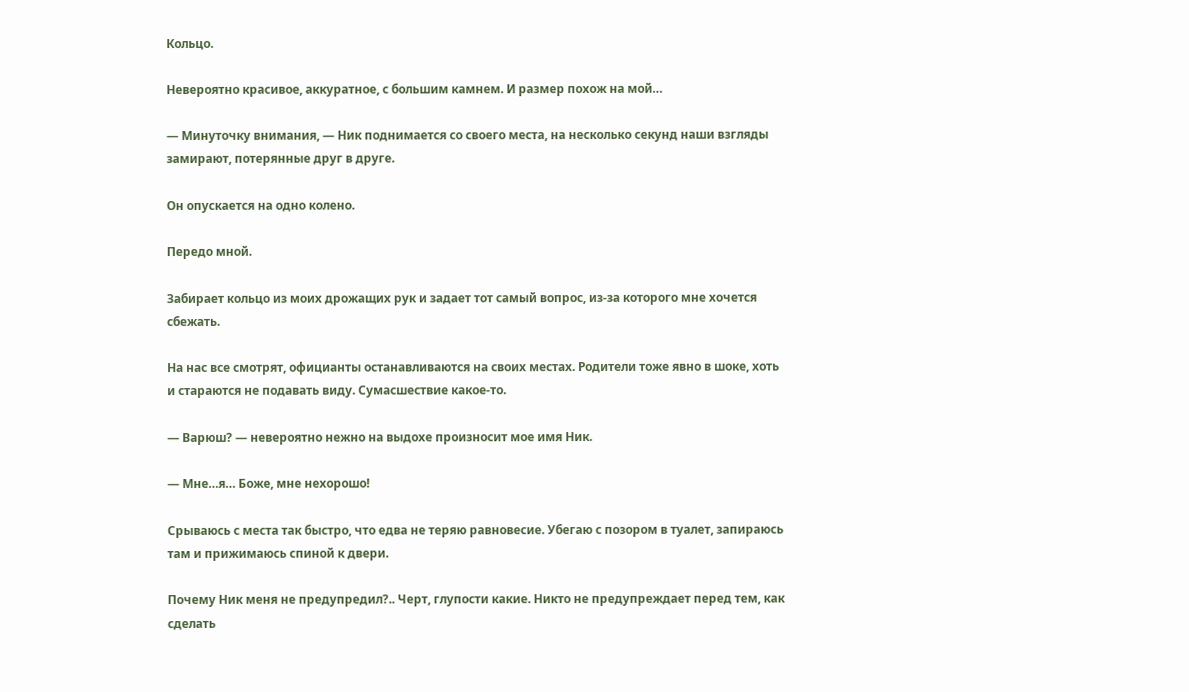Кольцо.

Невероятно красивое, аккуратное, с большим камнем. И размер похож на мой…

— Минуточку внимания, — Ник поднимается со своего места, на несколько секунд наши взгляды замирают, потерянные друг в друге.

Он опускается на одно колено.

Передо мной.

Забирает кольцо из моих дрожащих рук и задает тот самый вопрос, из-за которого мне хочется сбежать.

На нас все смотрят, официанты останавливаются на своих местах. Родители тоже явно в шоке, хоть и стараются не подавать виду. Сумасшествие какое-то.

— Варюш? — невероятно нежно на выдохе произносит мое имя Ник.

— Мне…я… Боже, мне нехорошо!

Срываюсь с места так быстро, что едва не теряю равновесие. Убегаю с позором в туалет, запираюсь там и прижимаюсь спиной к двери.

Почему Ник меня не предупредил?.. Черт, глупости какие. Никто не предупреждает перед тем, как сделать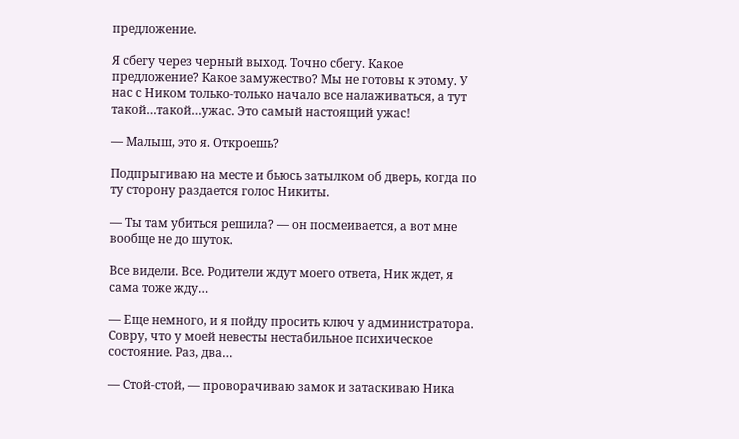предложение.

Я сбегу через черный выход. Точно сбегу. Какое предложение? Какое замужество? Мы не готовы к этому. У нас с Ником только-только начало все налаживаться, а тут такой…такой…ужас. Это самый настоящий ужас!

— Малыш, это я. Откроешь?

Подпрыгиваю на месте и бьюсь затылком об дверь, когда по ту сторону раздается голос Никиты.

— Ты там убиться решила? — он посмеивается, а вот мне вообще не до шуток.

Все видели. Все. Родители ждут моего ответа, Ник ждет, я сама тоже жду…

— Еще немного, и я пойду просить ключ у администратора. Совру, что у моей невесты нестабильное психическое состояние. Раз, два…

— Стой-стой, — проворачиваю замок и затаскиваю Ника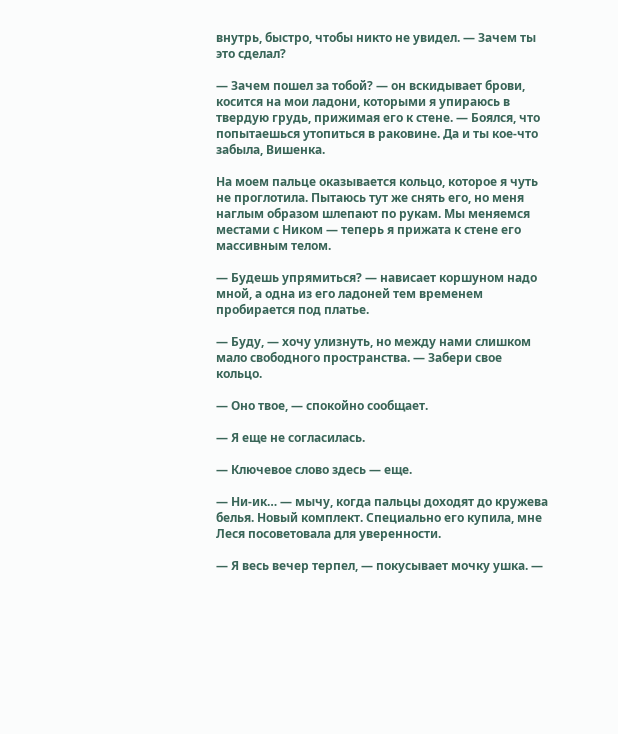внутрь, быстро, чтобы никто не увидел. — Зачем ты это сделал?

— Зачем пошел за тобой? — он вскидывает брови, косится на мои ладони, которыми я упираюсь в твердую грудь, прижимая его к стене. — Боялся, что попытаешься утопиться в раковине. Да и ты кое-что забыла, Вишенка.

На моем пальце оказывается кольцо, которое я чуть не проглотила. Пытаюсь тут же снять его, но меня наглым образом шлепают по рукам. Мы меняемся местами с Ником — теперь я прижата к стене его массивным телом.

— Будешь упрямиться? — нависает коршуном надо мной, а одна из его ладоней тем временем пробирается под платье.

— Буду, — хочу улизнуть, но между нами слишком мало свободного пространства. — Забери свое кольцо.

— Оно твое, — спокойно сообщает.

— Я еще не согласилась.

— Ключевое слово здесь — еще.

— Ни-ик… — мычу, когда пальцы доходят до кружева белья. Новый комплект. Специально его купила, мне Леся посоветовала для уверенности.

— Я весь вечер терпел, — покусывает мочку ушка. —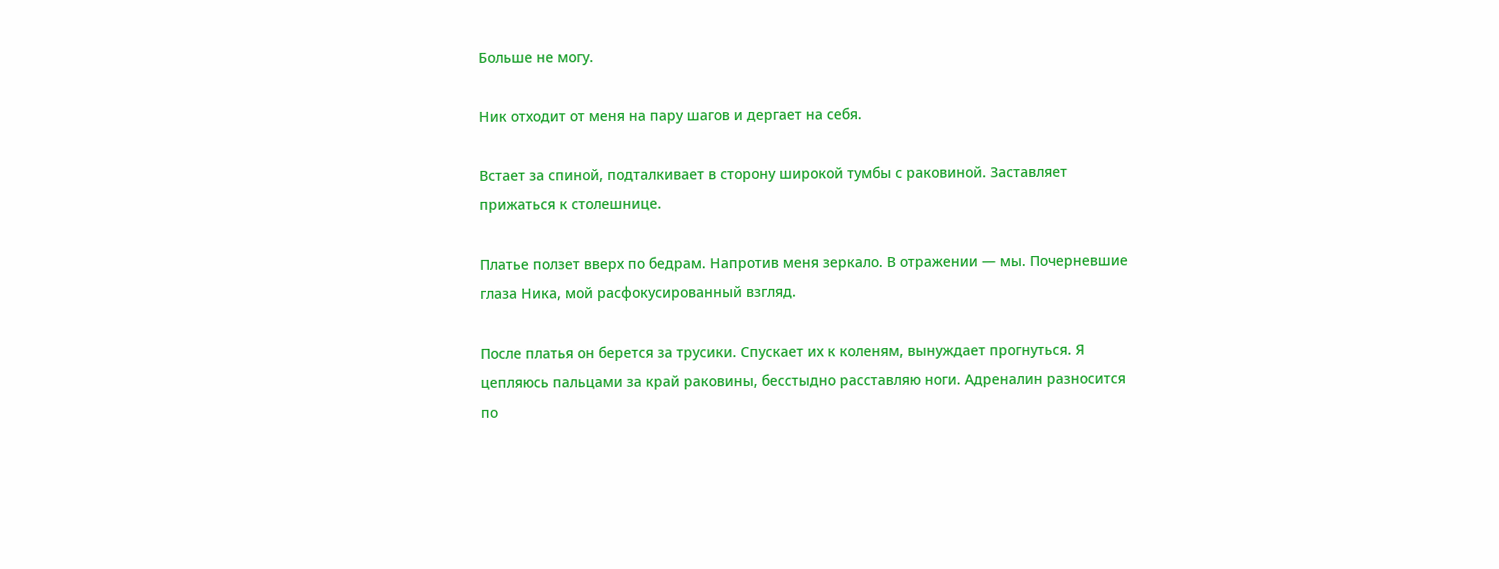Больше не могу.

Ник отходит от меня на пару шагов и дергает на себя.

Встает за спиной, подталкивает в сторону широкой тумбы с раковиной. Заставляет прижаться к столешнице.

Платье ползет вверх по бедрам. Напротив меня зеркало. В отражении — мы. Почерневшие глаза Ника, мой расфокусированный взгляд.

После платья он берется за трусики. Спускает их к коленям, вынуждает прогнуться. Я цепляюсь пальцами за край раковины, бесстыдно расставляю ноги. Адреналин разносится по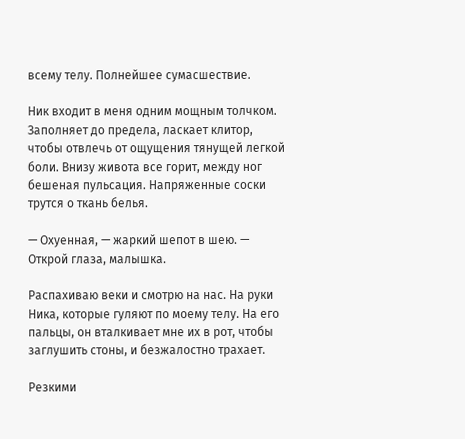всему телу. Полнейшее сумасшествие.

Ник входит в меня одним мощным толчком. Заполняет до предела, ласкает клитор, чтобы отвлечь от ощущения тянущей легкой боли. Внизу живота все горит, между ног бешеная пульсация. Напряженные соски трутся о ткань белья.

— Охуенная, — жаркий шепот в шею. — Открой глаза, малышка.

Распахиваю веки и смотрю на нас. На руки Ника, которые гуляют по моему телу. На его пальцы, он вталкивает мне их в рот, чтобы заглушить стоны, и безжалостно трахает.

Резкими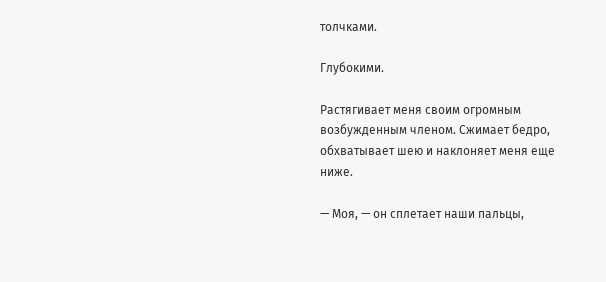толчками.

Глубокими.

Растягивает меня своим огромным возбужденным членом. Сжимает бедро, обхватывает шею и наклоняет меня еще ниже.

— Моя, — он сплетает наши пальцы,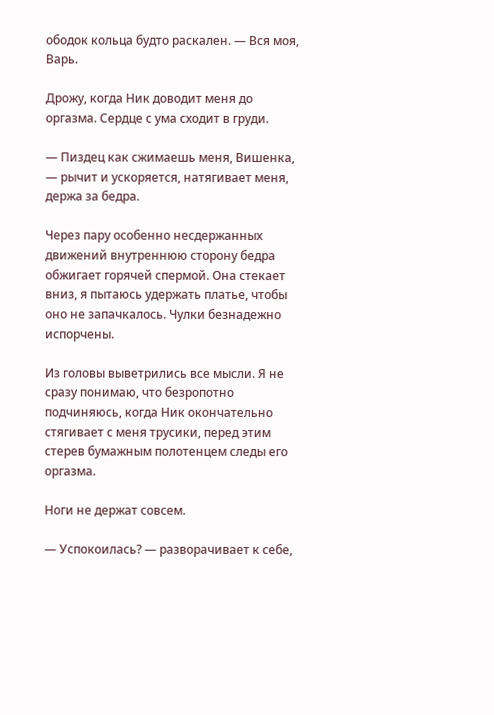ободок кольца будто раскален. — Вся моя, Варь.

Дрожу, когда Ник доводит меня до оргазма. Сердце с ума сходит в груди.

— Пиздец как сжимаешь меня, Вишенка, — рычит и ускоряется, натягивает меня, держа за бедра.

Через пару особенно несдержанных движений внутреннюю сторону бедра обжигает горячей спермой. Она стекает вниз, я пытаюсь удержать платье, чтобы оно не запачкалось. Чулки безнадежно испорчены.

Из головы выветрились все мысли. Я не сразу понимаю, что безропотно подчиняюсь, когда Ник окончательно стягивает с меня трусики, перед этим стерев бумажным полотенцем следы его оргазма.

Ноги не держат совсем.

— Успокоилась? — разворачивает к себе,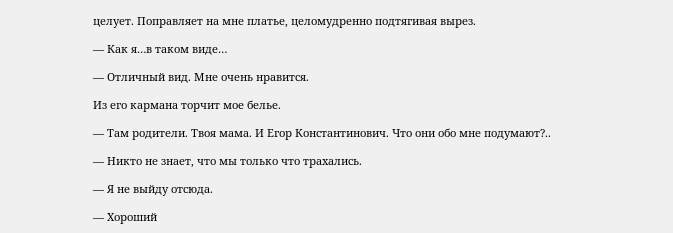целует. Поправляет на мне платье, целомудренно подтягивая вырез.

— Как я…в таком виде…

— Отличный вид. Мне очень нравится.

Из его кармана торчит мое белье.

— Там родители. Твоя мама. И Егор Константинович. Что они обо мне подумают?..

— Никто не знает, что мы только что трахались.

— Я не выйду отсюда.

— Хороший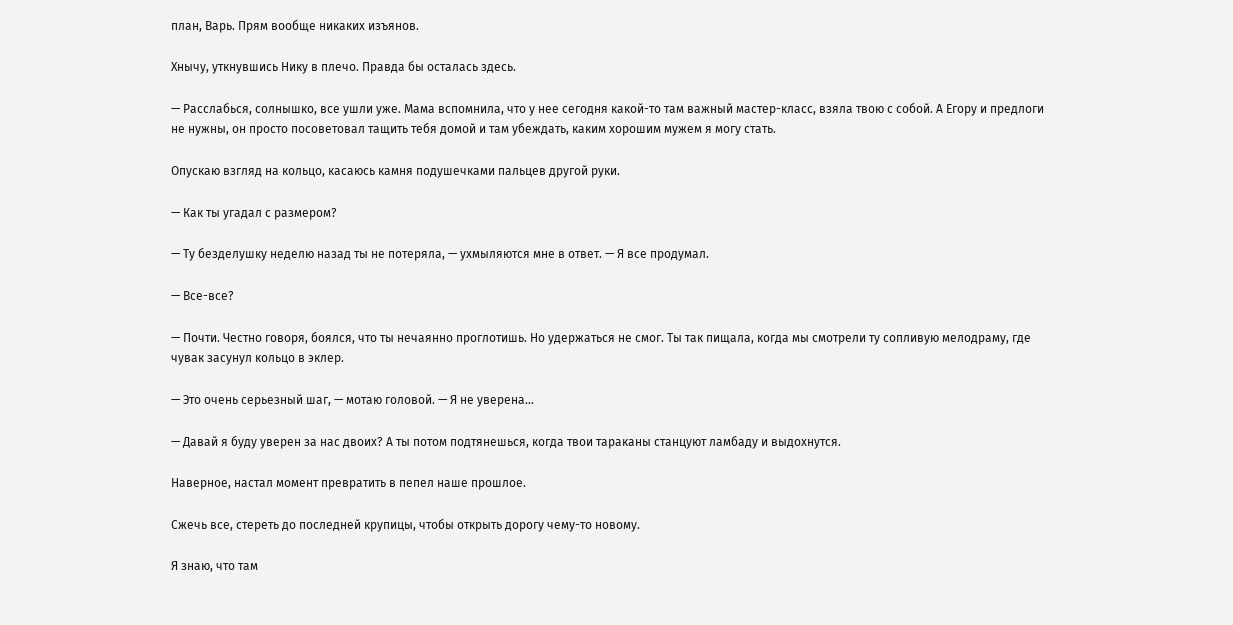план, Варь. Прям вообще никаких изъянов.

Хнычу, уткнувшись Нику в плечо. Правда бы осталась здесь.

— Расслабься, солнышко, все ушли уже. Мама вспомнила, что у нее сегодня какой-то там важный мастер-класс, взяла твою с собой. А Егору и предлоги не нужны, он просто посоветовал тащить тебя домой и там убеждать, каким хорошим мужем я могу стать.

Опускаю взгляд на кольцо, касаюсь камня подушечками пальцев другой руки.

— Как ты угадал с размером?

— Ту безделушку неделю назад ты не потеряла, — ухмыляются мне в ответ. — Я все продумал.

— Все-все?

— Почти. Честно говоря, боялся, что ты нечаянно проглотишь. Но удержаться не смог. Ты так пищала, когда мы смотрели ту сопливую мелодраму, где чувак засунул кольцо в эклер.

— Это очень серьезный шаг, — мотаю головой. — Я не уверена…

— Давай я буду уверен за нас двоих? А ты потом подтянешься, когда твои тараканы станцуют ламбаду и выдохнутся.

Наверное, настал момент превратить в пепел наше прошлое.

Сжечь все, стереть до последней крупицы, чтобы открыть дорогу чему-то новому.

Я знаю, что там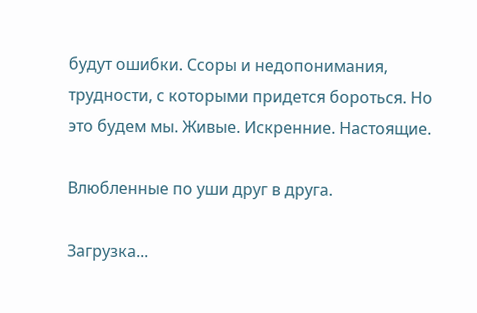будут ошибки. Ссоры и недопонимания, трудности, с которыми придется бороться. Но это будем мы. Живые. Искренние. Настоящие.

Влюбленные по уши друг в друга.

Загрузка...